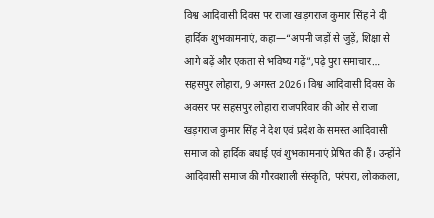विश्व आदिवासी दिवस पर राजा खड़गराज कुमार सिंह ने दी हार्दिक शुभकामनाएं, कहा—“अपनी जड़ों से जुड़ें, शिक्षा से आगे बढ़ें और एकता से भविष्य गढ़ें”,पढ़े पुरा समाचार…
सहसपुर लोहारा, 9 अगस्त 2026। विश्व आदिवासी दिवस के अवसर पर सहसपुर लोहारा राजपरिवार की ओर से राजा खड़गराज कुमार सिंह ने देश एवं प्रदेश के समस्त आदिवासी समाज को हार्दिक बधाई एवं शुभकामनाएं प्रेषित की हैं। उन्होंने आदिवासी समाज की गौरवशाली संस्कृति, परंपरा, लोककला,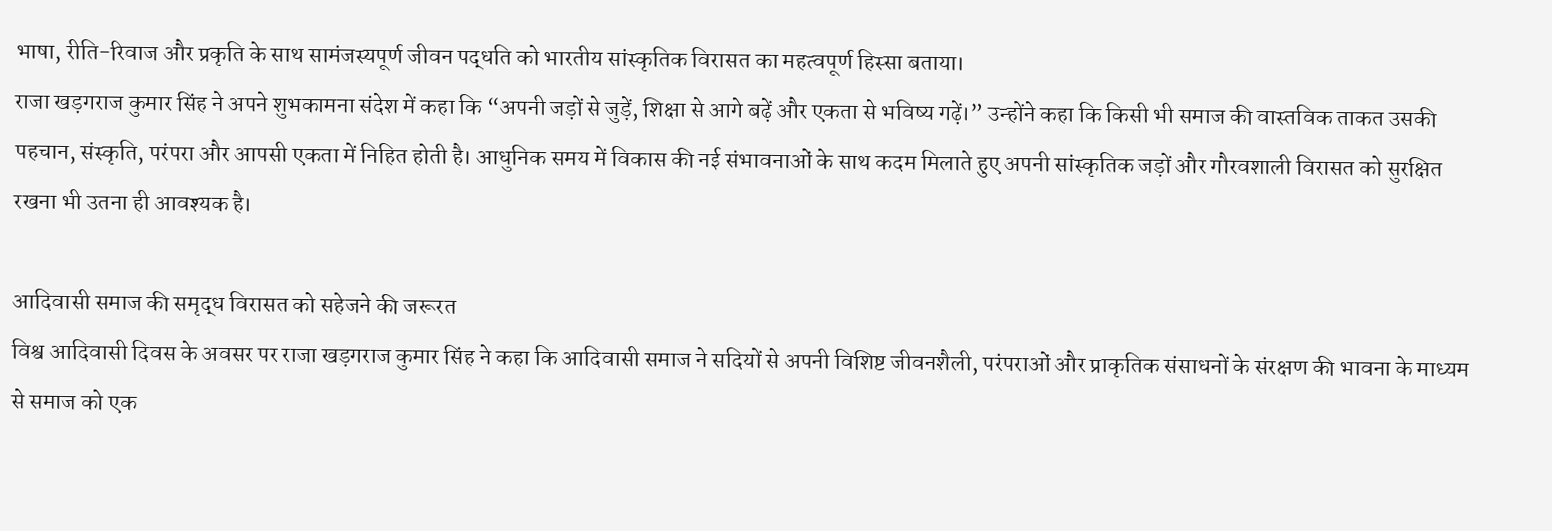भाषा, रीति-रिवाज और प्रकृति के साथ सामंजस्यपूर्ण जीवन पद्धति को भारतीय सांस्कृतिक विरासत का महत्वपूर्ण हिस्सा बताया।
राजा खड़गराज कुमार सिंह ने अपने शुभकामना संदेश में कहा कि “अपनी जड़ों से जुड़ें, शिक्षा से आगे बढ़ें और एकता से भविष्य गढ़ें।” उन्होंने कहा कि किसी भी समाज की वास्तविक ताकत उसकी पहचान, संस्कृति, परंपरा और आपसी एकता में निहित होती है। आधुनिक समय में विकास की नई संभावनाओं के साथ कदम मिलाते हुए अपनी सांस्कृतिक जड़ों और गौरवशाली विरासत को सुरक्षित रखना भी उतना ही आवश्यक है।

आदिवासी समाज की समृद्ध विरासत को सहेजने की जरूरत
विश्व आदिवासी दिवस के अवसर पर राजा खड़गराज कुमार सिंह ने कहा कि आदिवासी समाज ने सदियों से अपनी विशिष्ट जीवनशैली, परंपराओं और प्राकृतिक संसाधनों के संरक्षण की भावना के माध्यम से समाज को एक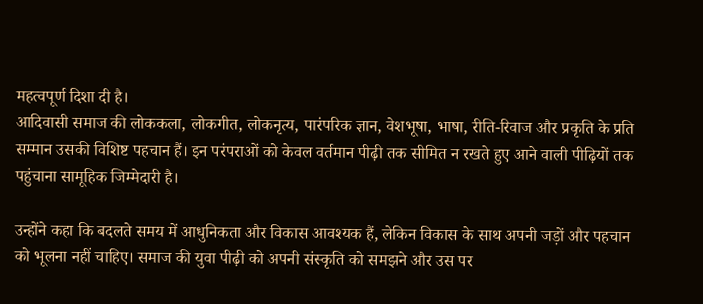महत्वपूर्ण दिशा दी है।
आदिवासी समाज की लोककला, लोकगीत, लोकनृत्य, पारंपरिक ज्ञान, वेशभूषा, भाषा, रीति-रिवाज और प्रकृति के प्रति सम्मान उसकी विशिष्ट पहचान हैं। इन परंपराओं को केवल वर्तमान पीढ़ी तक सीमित न रखते हुए आने वाली पीढ़ियों तक पहुंचाना सामूहिक जिम्मेदारी है।

उन्होंने कहा कि बदलते समय में आधुनिकता और विकास आवश्यक हैं, लेकिन विकास के साथ अपनी जड़ों और पहचान को भूलना नहीं चाहिए। समाज की युवा पीढ़ी को अपनी संस्कृति को समझने और उस पर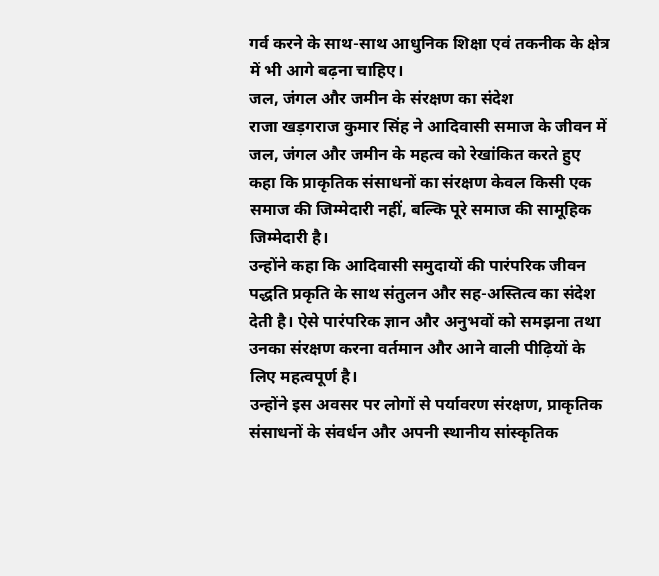गर्व करने के साथ-साथ आधुनिक शिक्षा एवं तकनीक के क्षेत्र में भी आगे बढ़ना चाहिए।
जल, जंगल और जमीन के संरक्षण का संदेश
राजा खड़गराज कुमार सिंह ने आदिवासी समाज के जीवन में जल, जंगल और जमीन के महत्व को रेखांकित करते हुए कहा कि प्राकृतिक संसाधनों का संरक्षण केवल किसी एक समाज की जिम्मेदारी नहीं, बल्कि पूरे समाज की सामूहिक जिम्मेदारी है।
उन्होंने कहा कि आदिवासी समुदायों की पारंपरिक जीवन पद्धति प्रकृति के साथ संतुलन और सह-अस्तित्व का संदेश देती है। ऐसे पारंपरिक ज्ञान और अनुभवों को समझना तथा उनका संरक्षण करना वर्तमान और आने वाली पीढ़ियों के लिए महत्वपूर्ण है।
उन्होंने इस अवसर पर लोगों से पर्यावरण संरक्षण, प्राकृतिक संसाधनों के संवर्धन और अपनी स्थानीय सांस्कृतिक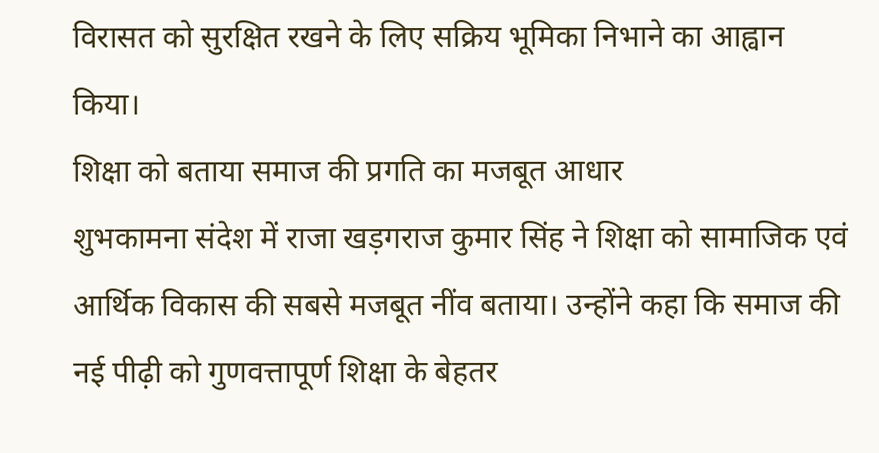विरासत को सुरक्षित रखने के लिए सक्रिय भूमिका निभाने का आह्वान किया।
शिक्षा को बताया समाज की प्रगति का मजबूत आधार
शुभकामना संदेश में राजा खड़गराज कुमार सिंह ने शिक्षा को सामाजिक एवं आर्थिक विकास की सबसे मजबूत नींव बताया। उन्होंने कहा कि समाज की नई पीढ़ी को गुणवत्तापूर्ण शिक्षा के बेहतर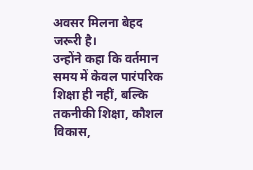अवसर मिलना बेहद जरूरी है।
उन्होंने कहा कि वर्तमान समय में केवल पारंपरिक शिक्षा ही नहीं, बल्कि तकनीकी शिक्षा, कौशल विकास,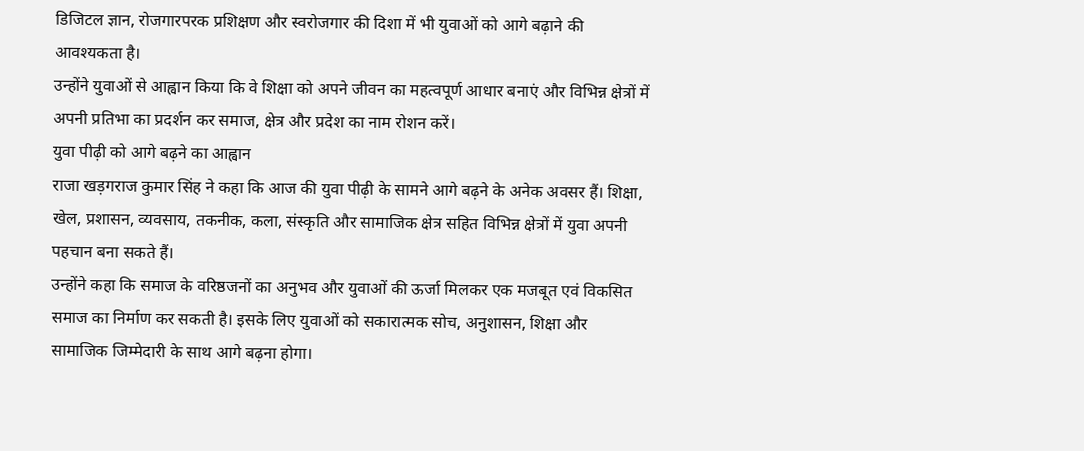डिजिटल ज्ञान, रोजगारपरक प्रशिक्षण और स्वरोजगार की दिशा में भी युवाओं को आगे बढ़ाने की आवश्यकता है।
उन्होंने युवाओं से आह्वान किया कि वे शिक्षा को अपने जीवन का महत्वपूर्ण आधार बनाएं और विभिन्न क्षेत्रों में अपनी प्रतिभा का प्रदर्शन कर समाज, क्षेत्र और प्रदेश का नाम रोशन करें।
युवा पीढ़ी को आगे बढ़ने का आह्वान
राजा खड़गराज कुमार सिंह ने कहा कि आज की युवा पीढ़ी के सामने आगे बढ़ने के अनेक अवसर हैं। शिक्षा, खेल, प्रशासन, व्यवसाय, तकनीक, कला, संस्कृति और सामाजिक क्षेत्र सहित विभिन्न क्षेत्रों में युवा अपनी पहचान बना सकते हैं।
उन्होंने कहा कि समाज के वरिष्ठजनों का अनुभव और युवाओं की ऊर्जा मिलकर एक मजबूत एवं विकसित समाज का निर्माण कर सकती है। इसके लिए युवाओं को सकारात्मक सोच, अनुशासन, शिक्षा और सामाजिक जिम्मेदारी के साथ आगे बढ़ना होगा।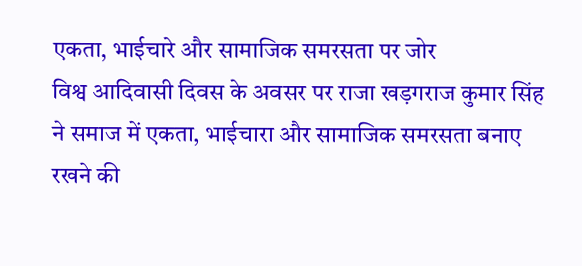एकता, भाईचारे और सामाजिक समरसता पर जोर
विश्व आदिवासी दिवस के अवसर पर राजा खड़गराज कुमार सिंह ने समाज में एकता, भाईचारा और सामाजिक समरसता बनाए रखने की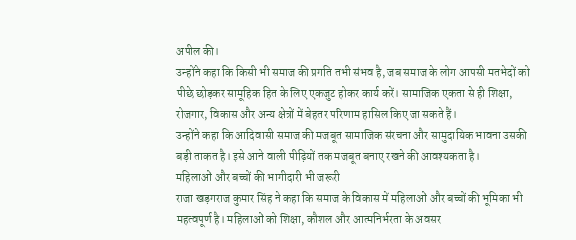अपील की।
उन्होंने कहा कि किसी भी समाज की प्रगति तभी संभव है, जब समाज के लोग आपसी मतभेदों को पीछे छोड़कर सामूहिक हित के लिए एकजुट होकर कार्य करें। सामाजिक एकता से ही शिक्षा, रोजगार, विकास और अन्य क्षेत्रों में बेहतर परिणाम हासिल किए जा सकते हैं।
उन्होंने कहा कि आदिवासी समाज की मजबूत सामाजिक संरचना और सामुदायिक भावना उसकी बड़ी ताकत है। इसे आने वाली पीढ़ियों तक मजबूत बनाए रखने की आवश्यकता है।
महिलाओं और बच्चों की भागीदारी भी जरूरी
राजा खड़गराज कुमार सिंह ने कहा कि समाज के विकास में महिलाओं और बच्चों की भूमिका भी महत्वपूर्ण है। महिलाओं को शिक्षा, कौशल और आत्मनिर्भरता के अवसर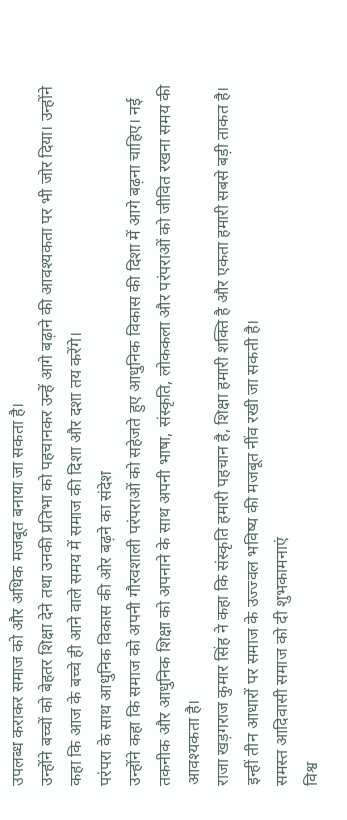उपलब्ध कराकर समाज को और अधिक मजबूत बनाया जा सकता है।
उन्होंने बच्चों को बेहतर शिक्षा देने तथा उनकी प्रतिभा को पहचानकर उन्हें आगे बढ़ाने की आवश्यकता पर भी जोर दिया। उन्होंने कहा कि आज के बच्चे ही आने वाले समय में समाज की दिशा और दशा तय करेंगे।
परंपरा के साथ आधुनिक विकास की ओर बढ़ने का संदेश
उन्होंने कहा कि समाज को अपनी गौरवशाली परंपराओं को सहेजते हुए आधुनिक विकास की दिशा में आगे बढ़ना चाहिए। नई तकनीक और आधुनिक शिक्षा को अपनाने के साथ अपनी भाषा, संस्कृति, लोककला और परंपराओं को जीवित रखना समय की आवश्यकता है।
राजा खड़गराज कुमार सिंह ने कहा कि संस्कृति हमारी पहचान है, शिक्षा हमारी शक्ति है और एकता हमारी सबसे बड़ी ताकत है। इन्हीं तीन आधारों पर समाज के उज्ज्वल भविष्य की मजबूत नींव रखी जा सकती है।
समस्त आदिवासी समाज को दी शुभकामनाएं
विश्व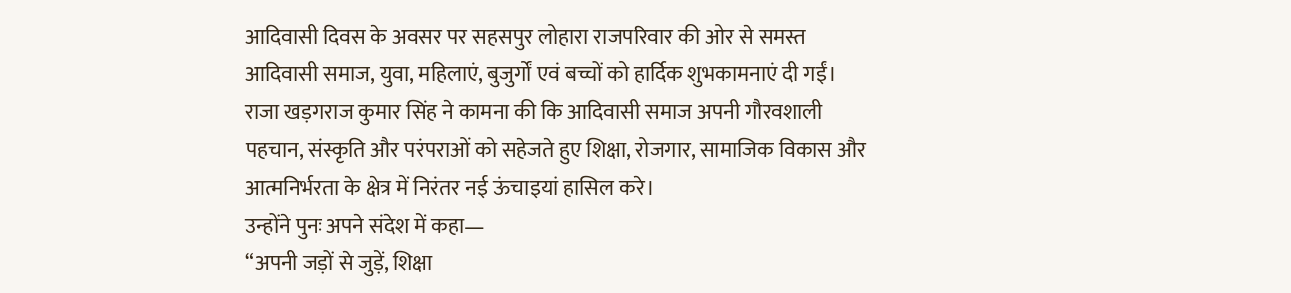आदिवासी दिवस के अवसर पर सहसपुर लोहारा राजपरिवार की ओर से समस्त आदिवासी समाज, युवा, महिलाएं, बुजुर्गों एवं बच्चों को हार्दिक शुभकामनाएं दी गईं।
राजा खड़गराज कुमार सिंह ने कामना की कि आदिवासी समाज अपनी गौरवशाली पहचान, संस्कृति और परंपराओं को सहेजते हुए शिक्षा, रोजगार, सामाजिक विकास और आत्मनिर्भरता के क्षेत्र में निरंतर नई ऊंचाइयां हासिल करे।
उन्होंने पुनः अपने संदेश में कहा—
“अपनी जड़ों से जुड़ें, शिक्षा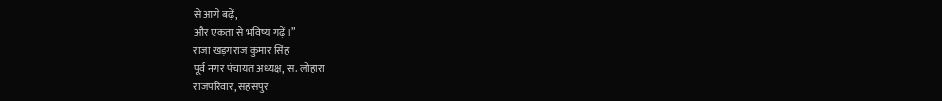से आगे बढ़ें,
और एकता से भविष्य गढ़ें।”
राजा खड़गराज कुमार सिंह
पूर्व नगर पंचायत अध्यक्ष, स. लोहारा
राजपरिवार, सहसपुर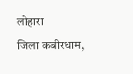लोहारा
जिला कबीरधाम,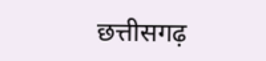छत्तीसगढ़